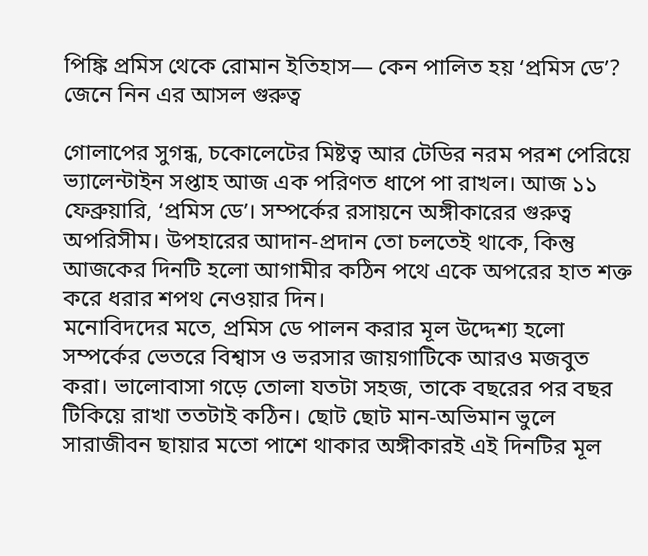পিঙ্কি প্রমিস থেকে রোমান ইতিহাস— কেন পালিত হয় ‘প্রমিস ডে’? জেনে নিন এর আসল গুরুত্ব

গোলাপের সুগন্ধ, চকোলেটের মিষ্টত্ব আর টেডির নরম পরশ পেরিয়ে ভ্যালেন্টাইন সপ্তাহ আজ এক পরিণত ধাপে পা রাখল। আজ ১১ ফেব্রুয়ারি, ‘প্রমিস ডে’। সম্পর্কের রসায়নে অঙ্গীকারের গুরুত্ব অপরিসীম। উপহারের আদান-প্রদান তো চলতেই থাকে, কিন্তু আজকের দিনটি হলো আগামীর কঠিন পথে একে অপরের হাত শক্ত করে ধরার শপথ নেওয়ার দিন।
মনোবিদদের মতে, প্রমিস ডে পালন করার মূল উদ্দেশ্য হলো সম্পর্কের ভেতরে বিশ্বাস ও ভরসার জায়গাটিকে আরও মজবুত করা। ভালোবাসা গড়ে তোলা যতটা সহজ, তাকে বছরের পর বছর টিকিয়ে রাখা ততটাই কঠিন। ছোট ছোট মান-অভিমান ভুলে সারাজীবন ছায়ার মতো পাশে থাকার অঙ্গীকারই এই দিনটির মূল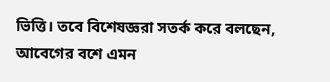ভিত্তি। তবে বিশেষজ্ঞরা সতর্ক করে বলছেন, আবেগের বশে এমন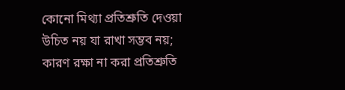কোনো মিথ্যা প্রতিশ্রুতি দেওয়া উচিত নয় যা রাখা সম্ভব নয়; কারণ রক্ষা না করা প্রতিশ্রুতি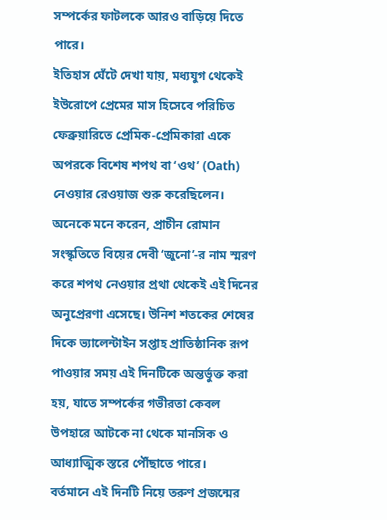সম্পর্কের ফাটলকে আরও বাড়িয়ে দিতে পারে।
ইতিহাস ঘেঁটে দেখা যায়, মধ্যযুগ থেকেই ইউরোপে প্রেমের মাস হিসেবে পরিচিত ফেব্রুয়ারিতে প্রেমিক-প্রেমিকারা একে অপরকে বিশেষ শপথ বা ‘ওথ’ (Oath) নেওয়ার রেওয়াজ শুরু করেছিলেন। অনেকে মনে করেন, প্রাচীন রোমান সংস্কৃতিতে বিয়ের দেবী ‘জুনো’-র নাম স্মরণ করে শপথ নেওয়ার প্রথা থেকেই এই দিনের অনুপ্রেরণা এসেছে। উনিশ শতকের শেষের দিকে ভ্যালেন্টাইন সপ্তাহ প্রাতিষ্ঠানিক রূপ পাওয়ার সময় এই দিনটিকে অন্তর্ভুক্ত করা হয়, যাতে সম্পর্কের গভীরতা কেবল উপহারে আটকে না থেকে মানসিক ও আধ্যাত্মিক স্তরে পৌঁছাতে পারে।
বর্তমানে এই দিনটি নিয়ে তরুণ প্রজন্মের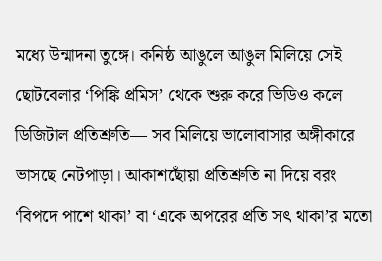মধ্যে উন্মাদনা তুঙ্গে। কনিষ্ঠ আঙুলে আঙুল মিলিয়ে সেই ছোটবেলার ‘পিঙ্কি প্রমিস’ থেকে শুরু করে ভিডিও কলে ডিজিটাল প্রতিশ্রুতি— সব মিলিয়ে ভালোবাসার অঙ্গীকারে ভাসছে নেটপাড়া। আকাশছোঁয়া প্রতিশ্রুতি না দিয়ে বরং ‘বিপদে পাশে থাকা’ বা ‘একে অপরের প্রতি সৎ থাকা’র মতো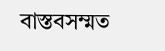বাস্তবসম্মত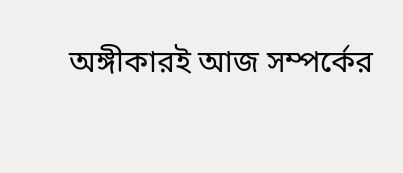অঙ্গীকারই আজ সম্পর্কের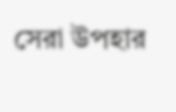সেরা উপহার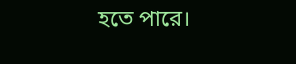হতে পারে।